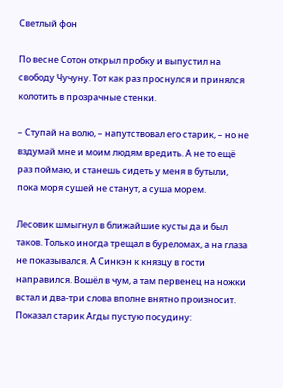Светлый фон

По весне Сотон открыл пробку и выпустил на свободу Чучуну. Тот как раз проснулся и принялся колотить в прозрачные стенки.

– Ступай на волю, – напутствовал его старик, – но не вздумай мне и моим людям вредить. А не то ещё раз поймаю, и станешь сидеть у меня в бутыли, пока моря сушей не станут, а суша морем.

Лесовик шмыгнул в ближайшие кусты да и был таков. Только иногда трещал в буреломах, а на глаза не показывался. А Синкэн к князцу в гости направился. Вошёл в чум, а там первенец на ножки встал и два-три слова вполне внятно произносит. Показал старик Агды пустую посудину: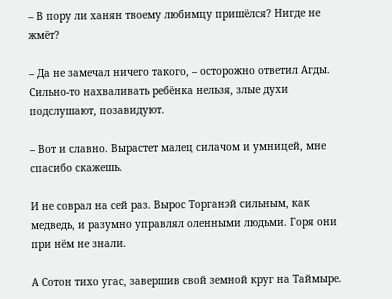– В пору ли ханян твоему любимцу пришёлся? Нигде не жмёт?

– Да не замечал ничего такого, – осторожно ответил Агды. Сильно-то нахваливать ребёнка нельзя, злые духи подслушают, позавидуют.

– Вот и славно. Вырастет малец силачом и умницей, мне спасибо скажешь.

И не соврал на сей раз. Вырос Торганэй сильным, как медведь, и разумно управлял оленными людьми. Горя они при нём не знали.

А Сотон тихо угас, завершив свой земной круг на Таймыре.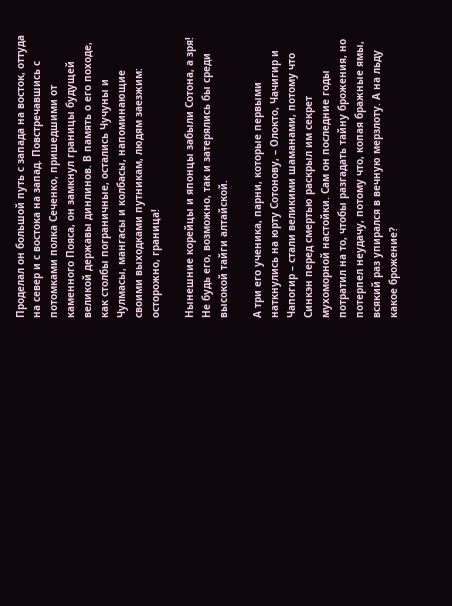Проделал он большой путь с запада на восток, оттуда на север и с востока на запад. Повстречавшись с потомками полка Сеченко, пришедшими от каменного Пояса, он замкнул границы будущей великой державы динлинов. В память о его походе, как столбы пограничные, остались Чучуны и Чулмасы, мангасы и колбасы, напоминающие своими выходками путникам, людям заезжим: осторожно, граница!

Нынешние корейцы и японцы забыли Сотона, а зря! Не будь его, возможно, так и затерялись бы среди высокой тайги алтайской.

А три его ученика, парни, которые первыми наткнулись на юрту Сотонову, – Олокто, Чачигир и Чапогир – стали великими шаманами, потому что Синкэн перед смертью раскрыл им секрет мухоморной настойки. Сам он последние годы потратил на то, чтобы разгадать тайну брожения, но потерпел неудачу, потому что, копая бражные ямы, всякий раз упирался в вечную мерзлоту. А на льду какое брожение?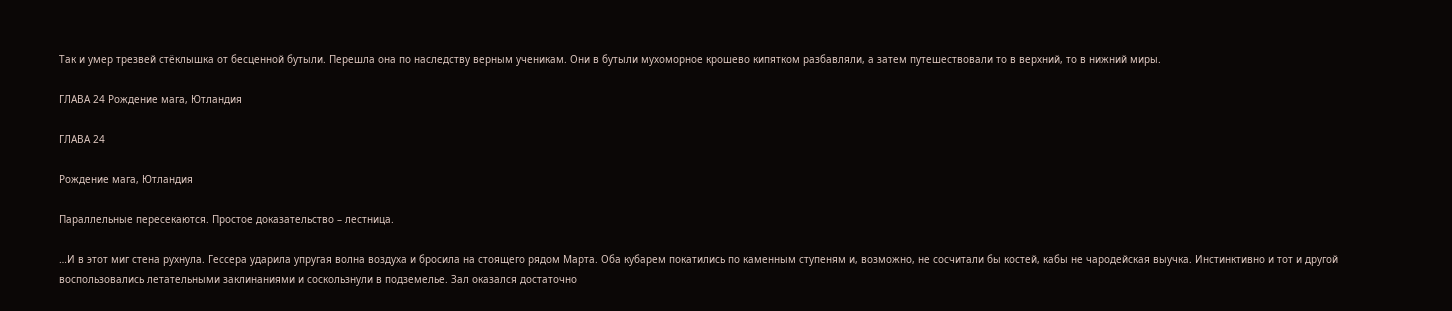Так и умер трезвей стёклышка от бесценной бутыли. Перешла она по наследству верным ученикам. Они в бутыли мухоморное крошево кипятком разбавляли, а затем путешествовали то в верхний, то в нижний миры.

ГЛАВА 24 Рождение мага, Ютландия

ГЛАВА 24

Рождение мага, Ютландия

Параллельные пересекаются. Простое доказательство – лестница.

…И в этот миг стена рухнула. Гессера ударила упругая волна воздуха и бросила на стоящего рядом Марта. Оба кубарем покатились по каменным ступеням и, возможно, не сосчитали бы костей, кабы не чародейская выучка. Инстинктивно и тот и другой воспользовались летательными заклинаниями и соскользнули в подземелье. Зал оказался достаточно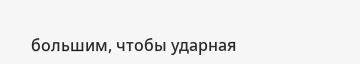большим, чтобы ударная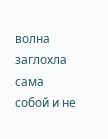волна заглохла сама собой и не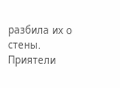разбила их о стены. Приятели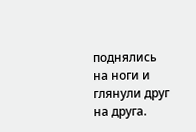поднялись на ноги и глянули друг на друга.